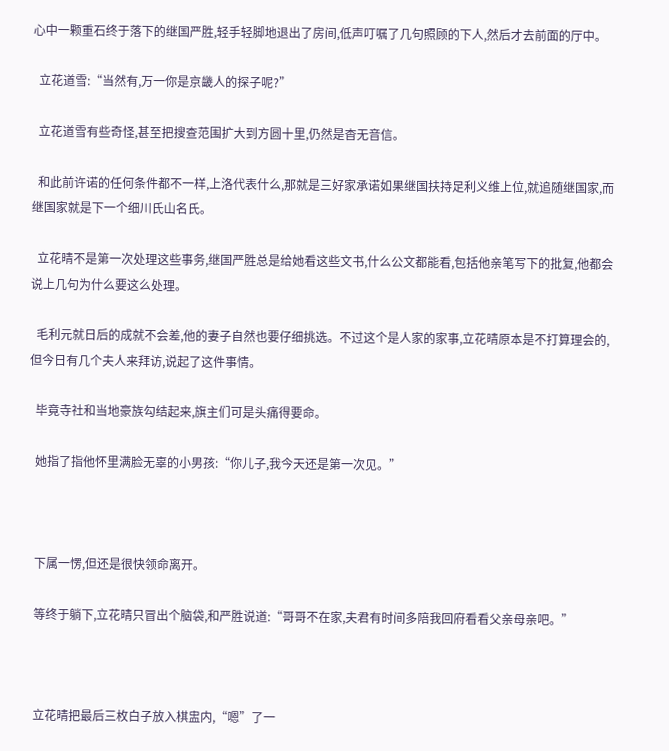心中一颗重石终于落下的继国严胜,轻手轻脚地退出了房间,低声叮嘱了几句照顾的下人,然后才去前面的厅中。

  立花道雪:“当然有,万一你是京畿人的探子呢?”

  立花道雪有些奇怪,甚至把搜查范围扩大到方圆十里,仍然是杳无音信。

  和此前许诺的任何条件都不一样,上洛代表什么,那就是三好家承诺如果继国扶持足利义维上位,就追随继国家,而继国家就是下一个细川氏山名氏。

  立花晴不是第一次处理这些事务,继国严胜总是给她看这些文书,什么公文都能看,包括他亲笔写下的批复,他都会说上几句为什么要这么处理。

  毛利元就日后的成就不会差,他的妻子自然也要仔细挑选。不过这个是人家的家事,立花晴原本是不打算理会的,但今日有几个夫人来拜访,说起了这件事情。

  毕竟寺社和当地豪族勾结起来,旗主们可是头痛得要命。

  她指了指他怀里满脸无辜的小男孩:“你儿子,我今天还是第一次见。”



  下属一愣,但还是很快领命离开。

  等终于躺下,立花晴只冒出个脑袋,和严胜说道:“哥哥不在家,夫君有时间多陪我回府看看父亲母亲吧。”



  立花晴把最后三枚白子放入棋盅内,“嗯”了一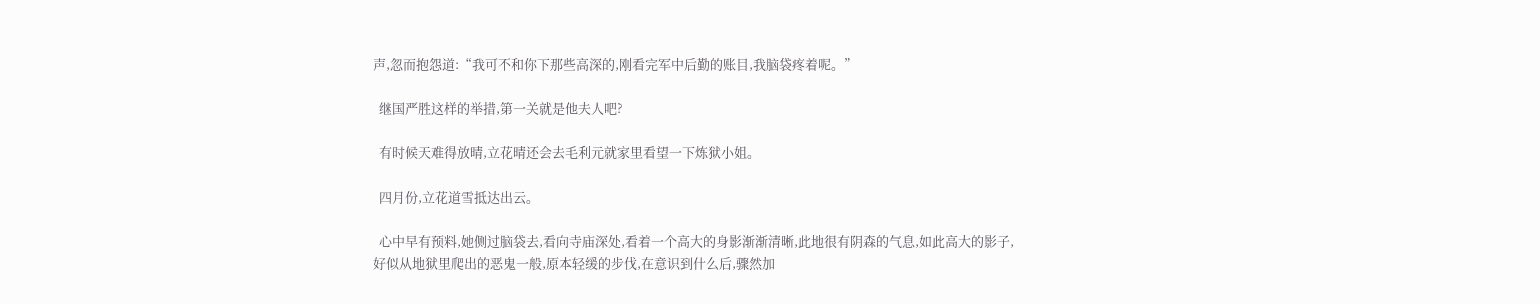声,忽而抱怨道:“我可不和你下那些高深的,刚看完军中后勤的账目,我脑袋疼着呢。”

  继国严胜这样的举措,第一关就是他夫人吧?

  有时候天难得放晴,立花晴还会去毛利元就家里看望一下炼狱小姐。

  四月份,立花道雪抵达出云。

  心中早有预料,她侧过脑袋去,看向寺庙深处,看着一个高大的身影渐渐清晰,此地很有阴森的气息,如此高大的影子,好似从地狱里爬出的恶鬼一般,原本轻缓的步伐,在意识到什么后,骤然加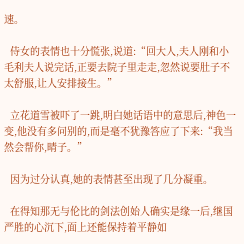速。

  侍女的表情也十分慌张,说道:“回大人,夫人刚和小毛利夫人说完话,正要去院子里走走,忽然说要肚子不太舒服,让人安排接生。”

  立花道雪被吓了一跳,明白她话语中的意思后,神色一变,他没有多问别的,而是毫不犹豫答应了下来:“我当然会帮你,晴子。”

  因为过分认真,她的表情甚至出现了几分凝重。

  在得知那无与伦比的剑法创始人确实是缘一后,继国严胜的心沉下,面上还能保持着平静如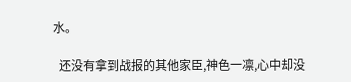水。

  还没有拿到战报的其他家臣,神色一凛,心中却没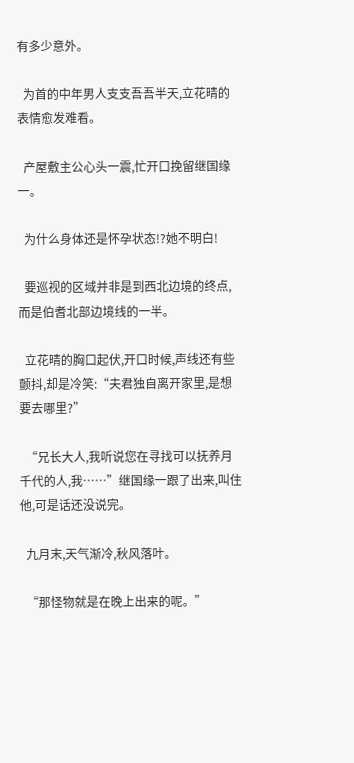有多少意外。

  为首的中年男人支支吾吾半天,立花晴的表情愈发难看。

  产屋敷主公心头一震,忙开口挽留继国缘一。

  为什么身体还是怀孕状态!?她不明白!

  要巡视的区域并非是到西北边境的终点,而是伯耆北部边境线的一半。

  立花晴的胸口起伏,开口时候,声线还有些颤抖,却是冷笑:“夫君独自离开家里,是想要去哪里?”

  “兄长大人,我听说您在寻找可以抚养月千代的人,我……”继国缘一跟了出来,叫住他,可是话还没说完。

  九月末,天气渐冷,秋风落叶。

  “那怪物就是在晚上出来的呢。”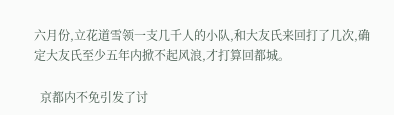六月份,立花道雪领一支几千人的小队,和大友氏来回打了几次,确定大友氏至少五年内掀不起风浪,才打算回都城。

  京都内不免引发了讨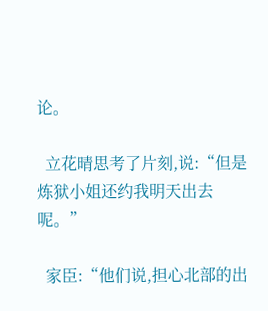论。

  立花晴思考了片刻,说:“但是炼狱小姐还约我明天出去呢。”

  家臣:“他们说,担心北部的出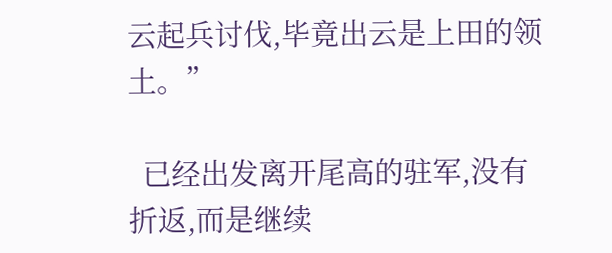云起兵讨伐,毕竟出云是上田的领土。”

  已经出发离开尾高的驻军,没有折返,而是继续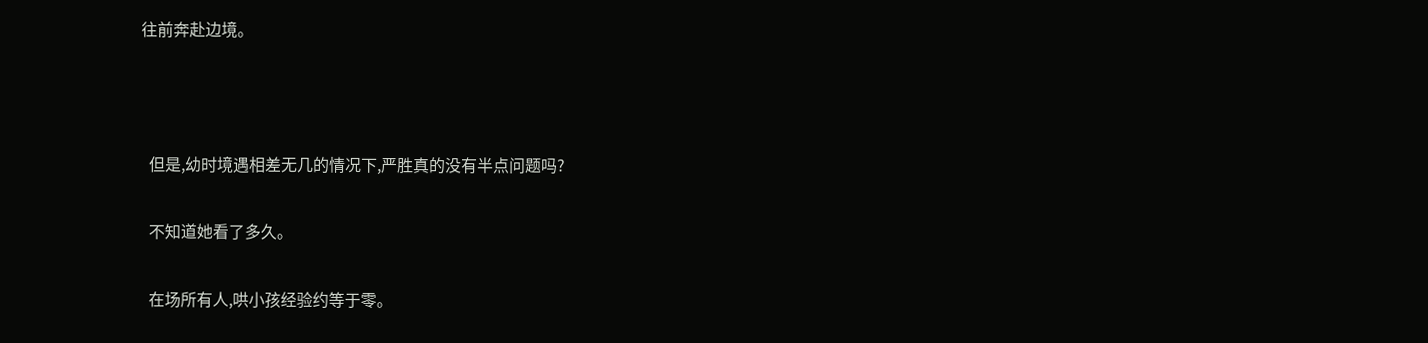往前奔赴边境。



  但是,幼时境遇相差无几的情况下,严胜真的没有半点问题吗?

  不知道她看了多久。

  在场所有人,哄小孩经验约等于零。